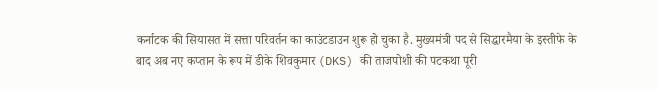कर्नाटक की सियासत में सत्ता परिवर्तन का काउंटडाउन शुरू हो चुका है. मुख्यमंत्री पद से सिद्धारमैया के इस्तीफे के बाद अब नए कप्तान के रूप में डीके शिवकुमार (DKS) की ताजपोशी की पटकथा पूरी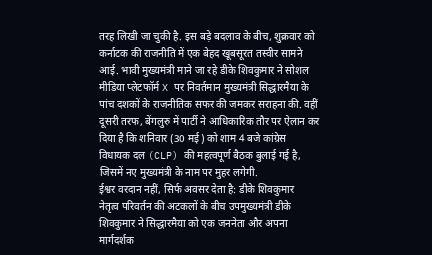तरह लिखी जा चुकी है. इस बड़े बदलाव के बीच, शुक्रवार को कर्नाटक की राजनीति में एक बेहद खूबसूरत तस्वीर सामने आई. भावी मुख्यमंत्री माने जा रहे डीके शिवकुमार ने सोशल मीडिया प्लेटफॉर्म X पर निवर्तमान मुख्यमंत्री सिद्धारमैया के पांच दशकों के राजनीतिक सफर की जमकर सराहना की. वहीं दूसरी तरफ, बेंगलुरु में पार्टी ने आधिकारिक तौर पर ऐलान कर दिया है कि शनिवार (30 मई) को शाम 4 बजे कांग्रेस विधायक दल (CLP) की महत्वपूर्ण बैठक बुलाई गई है, जिसमें नए मुख्यमंत्री के नाम पर मुहर लगेगी.
ईश्वर वरदान नहीं, सिर्फ अवसर देता है: डीके शिवकुमार
नेतृत्व परिवर्तन की अटकलों के बीच उपमुख्यमंत्री डीके शिवकुमार ने सिद्धारमैया को एक जननेता और अपना मार्गदर्शक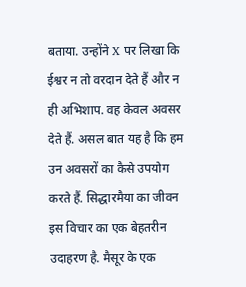बताया. उन्होंने X पर लिखा कि ईश्वर न तो वरदान देते हैं और न ही अभिशाप. वह केवल अवसर देते हैं. असल बात यह है कि हम उन अवसरों का कैसे उपयोग करते हैं. सिद्धारमैया का जीवन इस विचार का एक बेहतरीन उदाहरण है. मैसूर के एक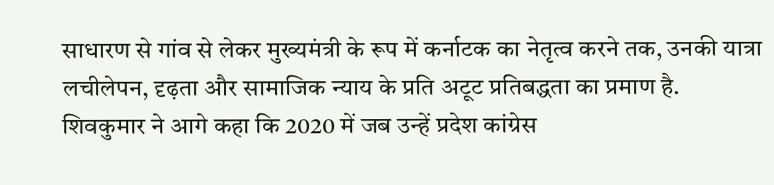साधारण से गांव से लेकर मुख्यमंत्री के रूप में कर्नाटक का नेतृत्व करने तक, उनकी यात्रा लचीलेपन, दृढ़ता और सामाजिक न्याय के प्रति अटूट प्रतिबद्धता का प्रमाण है.
शिवकुमार ने आगे कहा कि 2020 में जब उन्हें प्रदेश कांग्रेस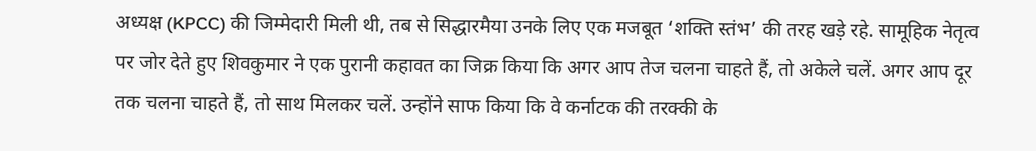अध्यक्ष (KPCC) की जिम्मेदारी मिली थी, तब से सिद्धारमैया उनके लिए एक मजबूत ‘शक्ति स्तंभ’ की तरह खड़े रहे. सामूहिक नेतृत्व पर जोर देते हुए शिवकुमार ने एक पुरानी कहावत का जिक्र किया कि अगर आप तेज चलना चाहते हैं, तो अकेले चलें. अगर आप दूर तक चलना चाहते हैं, तो साथ मिलकर चलें. उन्होंने साफ किया कि वे कर्नाटक की तरक्की के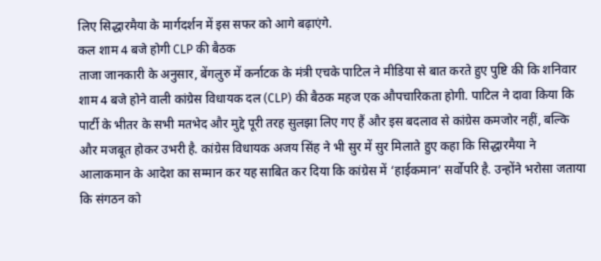लिए सिद्धारमैया के मार्गदर्शन में इस सफर को आगे बढ़ाएंगे.
कल शाम 4 बजे होगी CLP की बैठक
ताजा जानकारी के अनुसार, बेंगलुरु में कर्नाटक के मंत्री एचके पाटिल ने मीडिया से बात करते हुए पुष्टि की कि शनिवार शाम 4 बजे होने वाली कांग्रेस विधायक दल (CLP) की बैठक महज एक औपचारिकता होगी. पाटिल ने दावा किया कि पार्टी के भीतर के सभी मतभेद और मुद्दे पूरी तरह सुलझा लिए गए हैं और इस बदलाव से कांग्रेस कमजोर नहीं, बल्कि और मजबूत होकर उभरी है. कांग्रेस विधायक अजय सिंह ने भी सुर में सुर मिलाते हुए कहा कि सिद्धारमैया ने आलाकमान के आदेश का सम्मान कर यह साबित कर दिया कि कांग्रेस में ‘हाईकमान’ सर्वोपरि है. उन्होंने भरोसा जताया कि संगठन को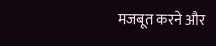मजबूत करने और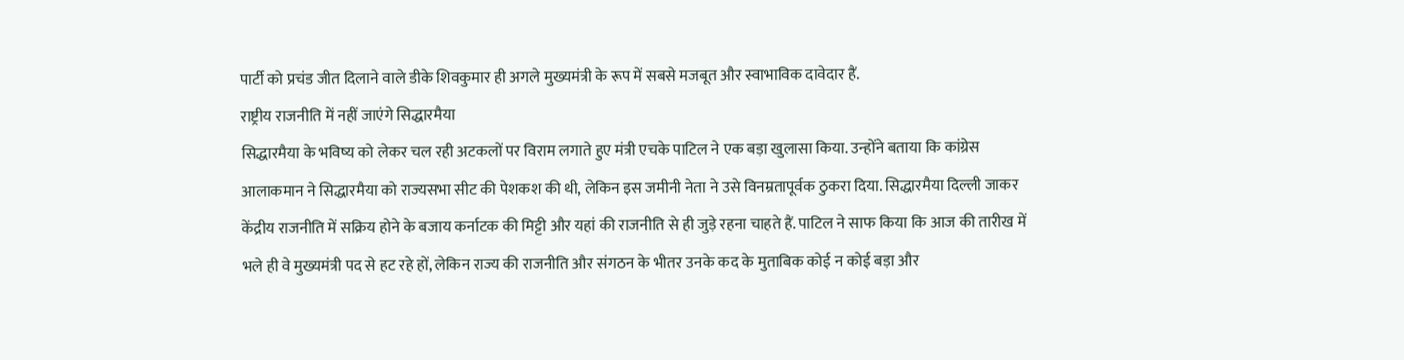पार्टी को प्रचंड जीत दिलाने वाले डीके शिवकुमार ही अगले मुख्यमंत्री के रूप में सबसे मजबूत और स्वाभाविक दावेदार हैं.
राष्ट्रीय राजनीति में नहीं जाएंगे सिद्धारमैया
सिद्धारमैया के भविष्य को लेकर चल रही अटकलों पर विराम लगाते हुए मंत्री एचके पाटिल ने एक बड़ा खुलासा किया. उन्होंने बताया कि कांग्रेस आलाकमान ने सिद्धारमैया को राज्यसभा सीट की पेशकश की थी, लेकिन इस जमीनी नेता ने उसे विनम्रतापूर्वक ठुकरा दिया. सिद्धारमैया दिल्ली जाकर केंद्रीय राजनीति में सक्रिय होने के बजाय कर्नाटक की मिट्टी और यहां की राजनीति से ही जुड़े रहना चाहते हैं. पाटिल ने साफ किया कि आज की तारीख में भले ही वे मुख्यमंत्री पद से हट रहे हों, लेकिन राज्य की राजनीति और संगठन के भीतर उनके कद के मुताबिक कोई न कोई बड़ा और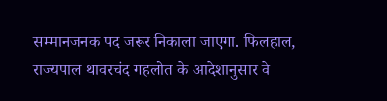सम्मानजनक पद जरूर निकाला जाएगा. फिलहाल, राज्यपाल थावरचंद गहलोत के आदेशानुसार वे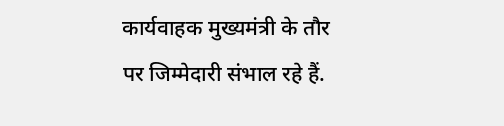कार्यवाहक मुख्यमंत्री के तौर पर जिम्मेदारी संभाल रहे हैं.